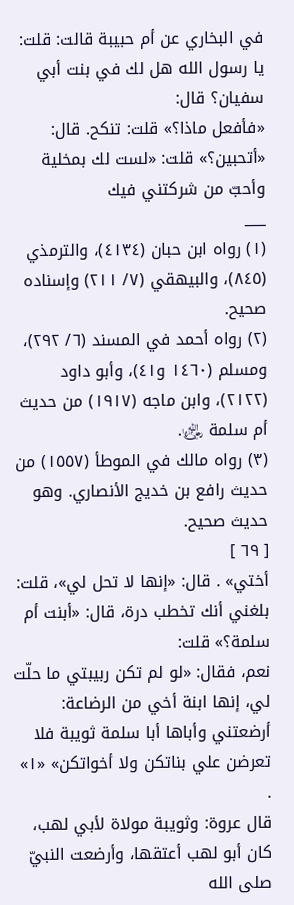في البخاري عن أم حبيبة قالت: قلت: يا رسول الله هل لك في بنت أبي سفيان؟ قال:
«فأفعل ماذا؟» قلت: تنكح. قال: «أتحبين؟» قلت: «لست لك بمخلية وأحبّ من شركتني فيك
___
(١) رواه ابن حبان (٤١٣٤)، والترمذي (٨٤٥)، والبيهقي (٧/ ٢١١) وإسناده صحيح.
(٢) رواه أحمد في المسند (٦/ ٢٩٢)، ومسلم (١٤٦٠ و٤١)، وأبو داود (٢١٢٢)، وابن ماجه (١٩١٧) من حديث أم سلمة ﵂.
(٣) رواه مالك في الموطأ (١٥٥٧) من حديث رافع بن خديج الأنصاري. وهو حديث صحيح.
[ ٦٩ ]
أختي» . قال: «إنها لا تحل لي»، قلت: بلغني أنك تخطب درة، قال: «أبنت أم سلمة؟» قلت:
نعم، فقال: «لو لم تكن ربيبتي ما حلّت لي، إنها ابنة أخي من الرضاعة: أرضعتني وأباها أبا سلمة ثويبة فلا تعرضن علي بناتكن ولا أخواتكن» «١» .
قال عروة: وثويبة مولاة لأبي لهب، كان أبو لهب أعتقها، وأرضعت النبيّ صلى الله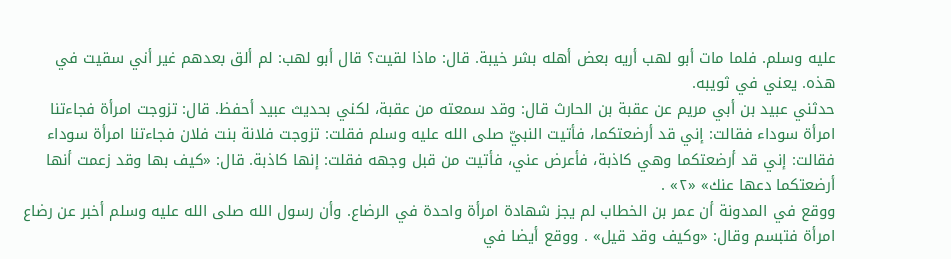عليه وسلم. فلما مات أبو لهب أريه بعض أهله بشر خيبة. قال: ماذا لقيت؟ قال أبو لهب: لم ألق بعدهم غير أني سقيت في هذه. يعني في ثويبه.
حدثني عبيد بن أبي مريم عن عقبة بن الحارث قال: وقد سمعته من عقبة، لكني بحديث عبيد أحفظ. قال: تزوجت امرأة فجاءتنا امرأة سوداء فقالت: إني قد أرضعتكما، فأتيت النبيّ صلى الله عليه وسلم فقلت: تزوجت فلانة بنت فلان فجاءتنا امرأة سوداء فقالت: إني قد أرضعتكما وهي كاذبة، فأعرض عني، فأتيت من قبل وجهه فقلت: إنها كاذبة. قال: «كيف بها وقد زعمت أنها أرضعتكما دعها عنك» «٢» .
ووقع في المدونة أن عمر بن الخطاب لم يجز شهادة امرأة واحدة في الرضاع. وأن رسول الله صلى الله عليه وسلم أخبر عن رضاع امرأة فتبسم وقال: «وكيف وقد قيل» . ووقع أيضا في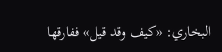البخاري: «كيف وقد قيل» ففارقها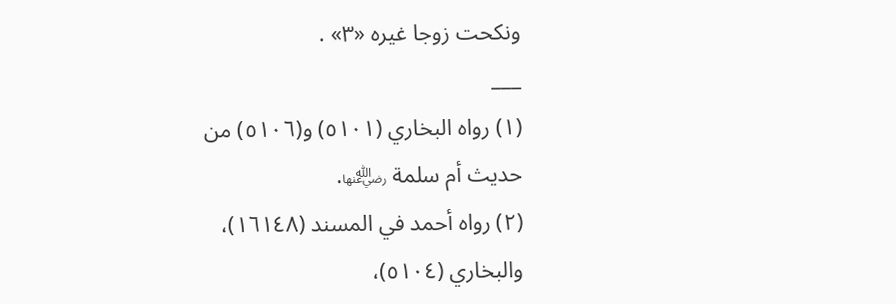ونكحت زوجا غيره «٣» .
___
(١) رواه البخاري (٥١٠١) و(٥١٠٦) من حديث أم سلمة ﵂.
(٢) رواه أحمد في المسند (١٦١٤٨)، والبخاري (٥١٠٤)،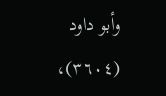وأبو داود (٣٦٠٤)،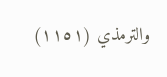والترمذي (١١٥١)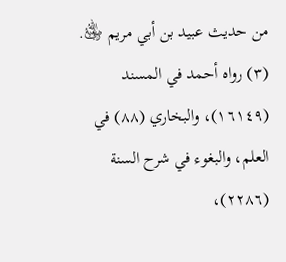من حديث عبيد بن أبي مريم ﵁.
(٣) رواه أحمد في المسند (١٦١٤٩)، والبخاري (٨٨) في العلم، والبغوء في شرح السنة (٢٢٨٦)،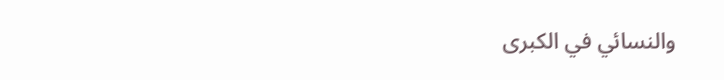والنسائي في الكبرى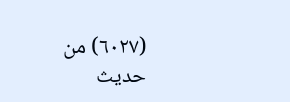(٦٠٢٧) من حديث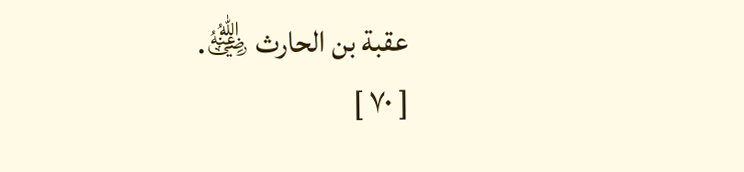عقبة بن الحارث ﵁.
[ ٧٠ ]